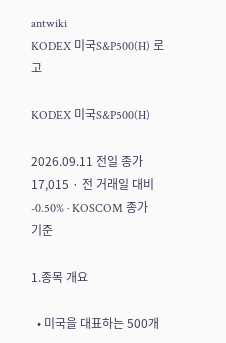antwiki
KODEX 미국S&P500(H) 로고

KODEX 미국S&P500(H)

2026.09.11 전일 종가 17,015 · 전 거래일 대비 -0.50% · KOSCOM 종가 기준

1.종목 개요

  • 미국을 대표하는 500개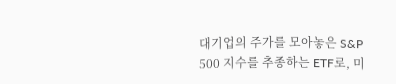대기업의 주가를 모아놓은 S&P 500 지수를 추종하는 ETF로, 미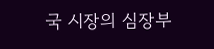국 시장의 심장부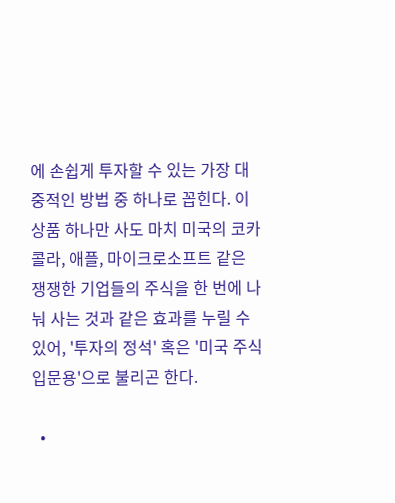에 손쉽게 투자할 수 있는 가장 대중적인 방법 중 하나로 꼽힌다. 이 상품 하나만 사도 마치 미국의 코카콜라, 애플, 마이크로소프트 같은 쟁쟁한 기업들의 주식을 한 번에 나눠 사는 것과 같은 효과를 누릴 수 있어, '투자의 정석' 혹은 '미국 주식 입문용'으로 불리곤 한다.

  •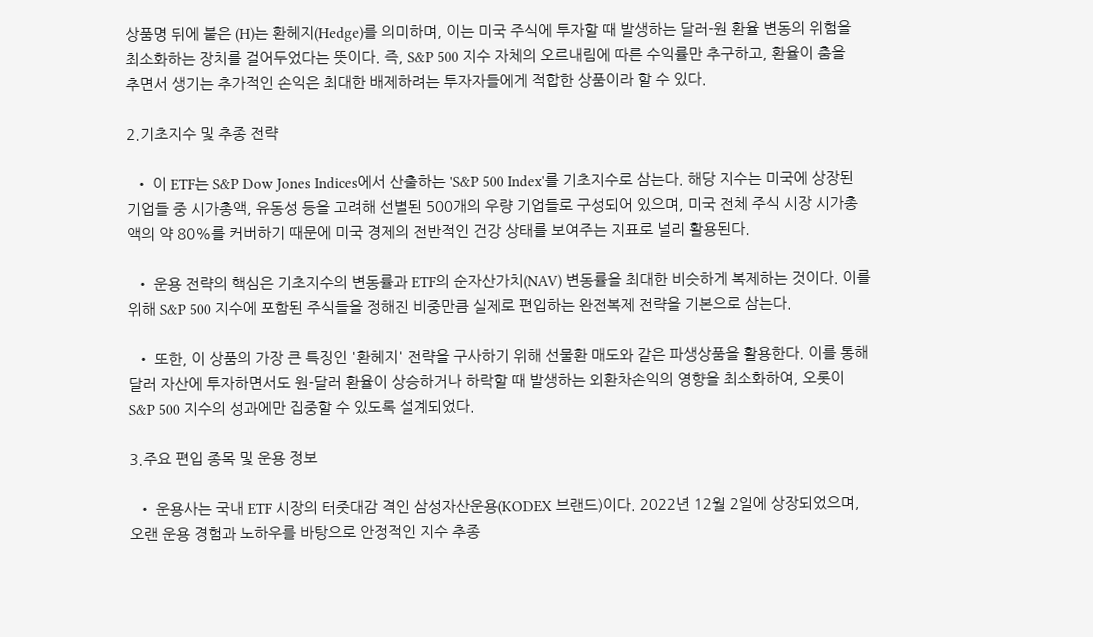상품명 뒤에 붙은 (H)는 환헤지(Hedge)를 의미하며, 이는 미국 주식에 투자할 때 발생하는 달러-원 환율 변동의 위험을 최소화하는 장치를 걸어두었다는 뜻이다. 즉, S&P 500 지수 자체의 오르내림에 따른 수익률만 추구하고, 환율이 춤을 추면서 생기는 추가적인 손익은 최대한 배제하려는 투자자들에게 적합한 상품이라 할 수 있다.

2.기초지수 및 추종 전략

  • 이 ETF는 S&P Dow Jones Indices에서 산출하는 'S&P 500 Index'를 기초지수로 삼는다. 해당 지수는 미국에 상장된 기업들 중 시가총액, 유동성 등을 고려해 선별된 500개의 우량 기업들로 구성되어 있으며, 미국 전체 주식 시장 시가총액의 약 80%를 커버하기 때문에 미국 경제의 전반적인 건강 상태를 보여주는 지표로 널리 활용된다.

  • 운용 전략의 핵심은 기초지수의 변동률과 ETF의 순자산가치(NAV) 변동률을 최대한 비슷하게 복제하는 것이다. 이를 위해 S&P 500 지수에 포함된 주식들을 정해진 비중만큼 실제로 편입하는 완전복제 전략을 기본으로 삼는다.

  • 또한, 이 상품의 가장 큰 특징인 '환헤지' 전략을 구사하기 위해 선물환 매도와 같은 파생상품을 활용한다. 이를 통해 달러 자산에 투자하면서도 원-달러 환율이 상승하거나 하락할 때 발생하는 외환차손익의 영향을 최소화하여, 오롯이 S&P 500 지수의 성과에만 집중할 수 있도록 설계되었다.

3.주요 편입 종목 및 운용 정보

  • 운용사는 국내 ETF 시장의 터줏대감 격인 삼성자산운용(KODEX 브랜드)이다. 2022년 12월 2일에 상장되었으며, 오랜 운용 경험과 노하우를 바탕으로 안정적인 지수 추종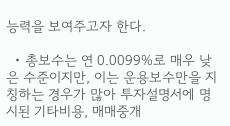능력을 보여주고자 한다.

  • 총보수는 연 0.0099%로 매우 낮은 수준이지만, 이는 운용보수만을 지칭하는 경우가 많아 투자설명서에 명시된 기타비용, 매매중개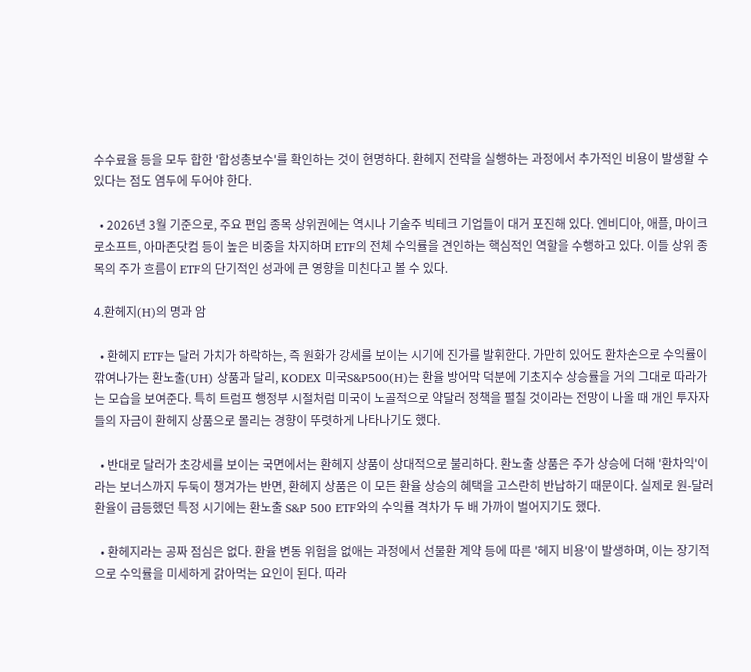수수료율 등을 모두 합한 '합성총보수'를 확인하는 것이 현명하다. 환헤지 전략을 실행하는 과정에서 추가적인 비용이 발생할 수 있다는 점도 염두에 두어야 한다.

  • 2026년 3월 기준으로, 주요 편입 종목 상위권에는 역시나 기술주 빅테크 기업들이 대거 포진해 있다. 엔비디아, 애플, 마이크로소프트, 아마존닷컴 등이 높은 비중을 차지하며 ETF의 전체 수익률을 견인하는 핵심적인 역할을 수행하고 있다. 이들 상위 종목의 주가 흐름이 ETF의 단기적인 성과에 큰 영향을 미친다고 볼 수 있다.

4.환헤지(H)의 명과 암

  • 환헤지 ETF는 달러 가치가 하락하는, 즉 원화가 강세를 보이는 시기에 진가를 발휘한다. 가만히 있어도 환차손으로 수익률이 깎여나가는 환노출(UH) 상품과 달리, KODEX 미국S&P500(H)는 환율 방어막 덕분에 기초지수 상승률을 거의 그대로 따라가는 모습을 보여준다. 특히 트럼프 행정부 시절처럼 미국이 노골적으로 약달러 정책을 펼칠 것이라는 전망이 나올 때 개인 투자자들의 자금이 환헤지 상품으로 몰리는 경향이 뚜렷하게 나타나기도 했다.

  • 반대로 달러가 초강세를 보이는 국면에서는 환헤지 상품이 상대적으로 불리하다. 환노출 상품은 주가 상승에 더해 '환차익'이라는 보너스까지 두둑이 챙겨가는 반면, 환헤지 상품은 이 모든 환율 상승의 혜택을 고스란히 반납하기 때문이다. 실제로 원-달러 환율이 급등했던 특정 시기에는 환노출 S&P 500 ETF와의 수익률 격차가 두 배 가까이 벌어지기도 했다.

  • 환헤지라는 공짜 점심은 없다. 환율 변동 위험을 없애는 과정에서 선물환 계약 등에 따른 '헤지 비용'이 발생하며, 이는 장기적으로 수익률을 미세하게 갉아먹는 요인이 된다. 따라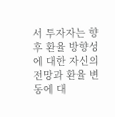서 투자자는 향후 환율 방향성에 대한 자신의 전망과 환율 변동에 대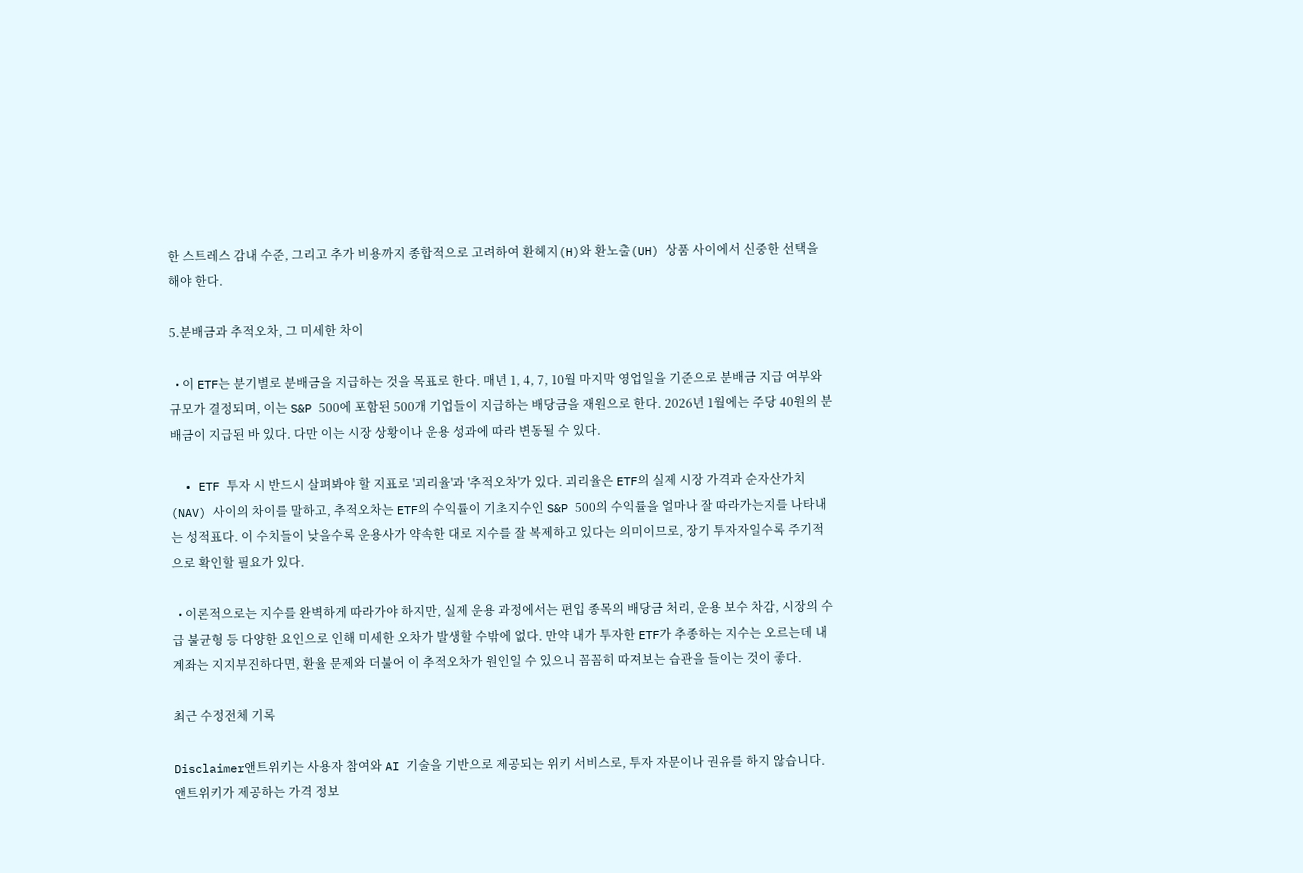한 스트레스 감내 수준, 그리고 추가 비용까지 종합적으로 고려하여 환헤지(H)와 환노출(UH) 상품 사이에서 신중한 선택을 해야 한다.

5.분배금과 추적오차, 그 미세한 차이

  • 이 ETF는 분기별로 분배금을 지급하는 것을 목표로 한다. 매년 1, 4, 7, 10월 마지막 영업일을 기준으로 분배금 지급 여부와 규모가 결정되며, 이는 S&P 500에 포함된 500개 기업들이 지급하는 배당금을 재원으로 한다. 2026년 1월에는 주당 40원의 분배금이 지급된 바 있다. 다만 이는 시장 상황이나 운용 성과에 따라 변동될 수 있다.

  • ETF 투자 시 반드시 살펴봐야 할 지표로 '괴리율'과 '추적오차'가 있다. 괴리율은 ETF의 실제 시장 가격과 순자산가치(NAV) 사이의 차이를 말하고, 추적오차는 ETF의 수익률이 기초지수인 S&P 500의 수익률을 얼마나 잘 따라가는지를 나타내는 성적표다. 이 수치들이 낮을수록 운용사가 약속한 대로 지수를 잘 복제하고 있다는 의미이므로, 장기 투자자일수록 주기적으로 확인할 필요가 있다.

  • 이론적으로는 지수를 완벽하게 따라가야 하지만, 실제 운용 과정에서는 편입 종목의 배당금 처리, 운용 보수 차감, 시장의 수급 불균형 등 다양한 요인으로 인해 미세한 오차가 발생할 수밖에 없다. 만약 내가 투자한 ETF가 추종하는 지수는 오르는데 내 계좌는 지지부진하다면, 환율 문제와 더불어 이 추적오차가 원인일 수 있으니 꼼꼼히 따져보는 습관을 들이는 것이 좋다.

최근 수정전체 기록

Disclaimer앤트위키는 사용자 참여와 AI 기술을 기반으로 제공되는 위키 서비스로, 투자 자문이나 권유를 하지 않습니다. 앤트위키가 제공하는 가격 정보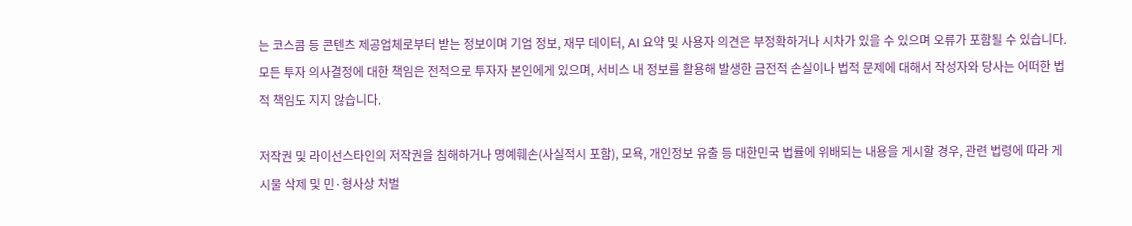는 코스콤 등 콘텐츠 제공업체로부터 받는 정보이며 기업 정보, 재무 데이터, AI 요약 및 사용자 의견은 부정확하거나 시차가 있을 수 있으며 오류가 포함될 수 있습니다. 모든 투자 의사결정에 대한 책임은 전적으로 투자자 본인에게 있으며, 서비스 내 정보를 활용해 발생한 금전적 손실이나 법적 문제에 대해서 작성자와 당사는 어떠한 법적 책임도 지지 않습니다.

저작권 및 라이선스타인의 저작권을 침해하거나 명예훼손(사실적시 포함), 모욕, 개인정보 유출 등 대한민국 법률에 위배되는 내용을 게시할 경우, 관련 법령에 따라 게시물 삭제 및 민·형사상 처벌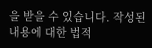을 받을 수 있습니다. 작성된 내용에 대한 법적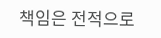책임은 전적으로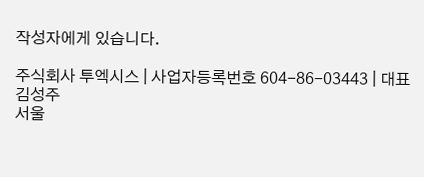작성자에게 있습니다.

주식회사 투엑시스 | 사업자등록번호 604-86-03443 | 대표 김성주
서울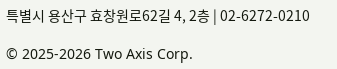특별시 용산구 효창원로62길 4, 2층 | 02-6272-0210

© 2025-2026 Two Axis Corp.